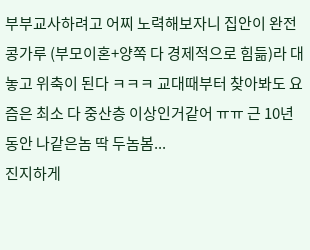부부교사하려고 어찌 노력해보자니 집안이 완전 콩가루 (부모이혼+양쪽 다 경제적으로 힘듦)라 대놓고 위축이 된다 ㅋㅋㅋ 교대때부터 찾아봐도 요즘은 최소 다 중산층 이상인거같어 ㅠㅠ 근 10년동안 나같은놈 딱 두놈봄...
진지하게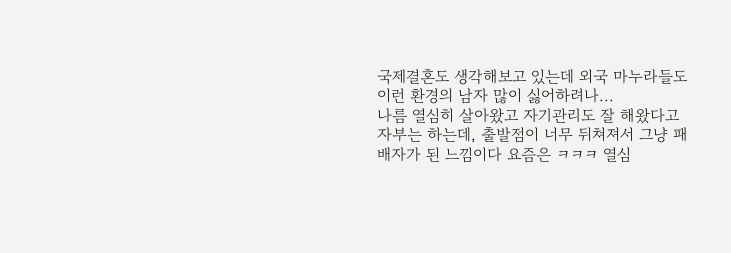국제결혼도 생각해보고 있는데 외국 마누라들도 이런 환경의 남자 많이 싫어하려나...
나름 열심히 살아왔고 자기관리도 잘 해왔다고 자부는 하는데, 출발점이 너무 뒤쳐져서 그냥 패배자가 된 느낌이다 요즘은 ㅋㅋㅋ 열심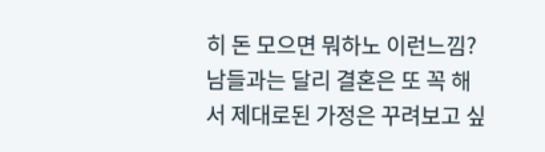히 돈 모으면 뭐하노 이런느낌? 남들과는 달리 결혼은 또 꼭 해서 제대로된 가정은 꾸려보고 싶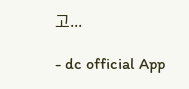고...

- dc official App